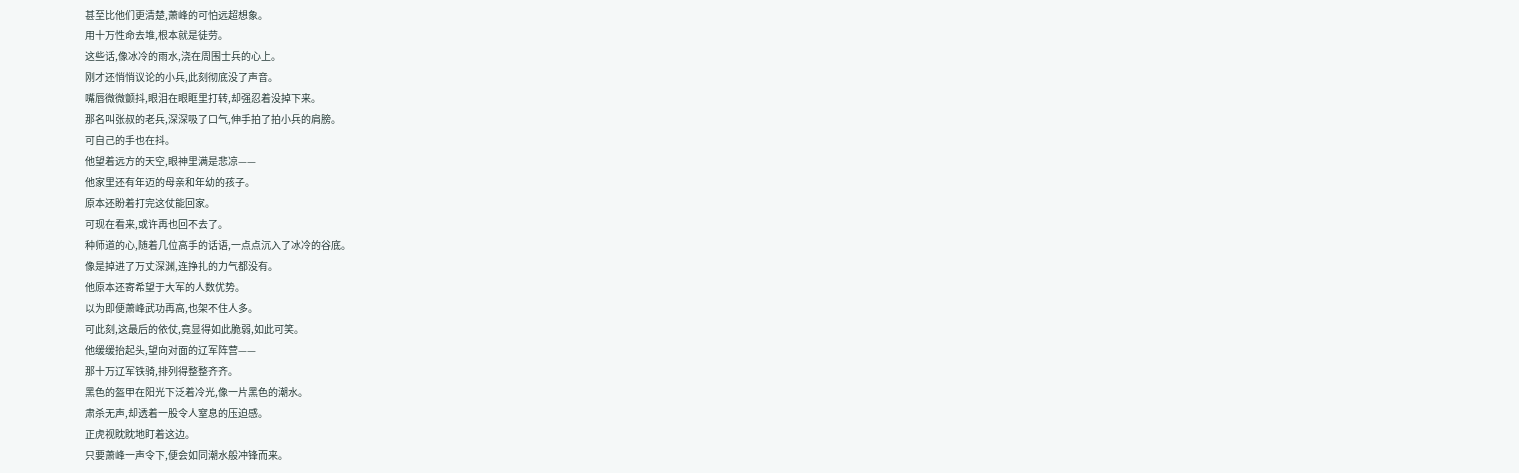甚至比他们更清楚,萧峰的可怕远超想象。
用十万性命去堆,根本就是徒劳。
这些话,像冰冷的雨水,浇在周围士兵的心上。
刚才还悄悄议论的小兵,此刻彻底没了声音。
嘴唇微微颤抖,眼泪在眼眶里打转,却强忍着没掉下来。
那名叫张叔的老兵,深深吸了口气,伸手拍了拍小兵的肩膀。
可自己的手也在抖。
他望着远方的天空,眼神里满是悲凉——
他家里还有年迈的母亲和年幼的孩子。
原本还盼着打完这仗能回家。
可现在看来,或许再也回不去了。
种师道的心,随着几位高手的话语,一点点沉入了冰冷的谷底。
像是掉进了万丈深渊,连挣扎的力气都没有。
他原本还寄希望于大军的人数优势。
以为即便萧峰武功再高,也架不住人多。
可此刻,这最后的依仗,竟显得如此脆弱,如此可笑。
他缓缓抬起头,望向对面的辽军阵营——
那十万辽军铁骑,排列得整整齐齐。
黑色的盔甲在阳光下泛着冷光,像一片黑色的潮水。
肃杀无声,却透着一股令人窒息的压迫感。
正虎视眈眈地盯着这边。
只要萧峰一声令下,便会如同潮水般冲锋而来。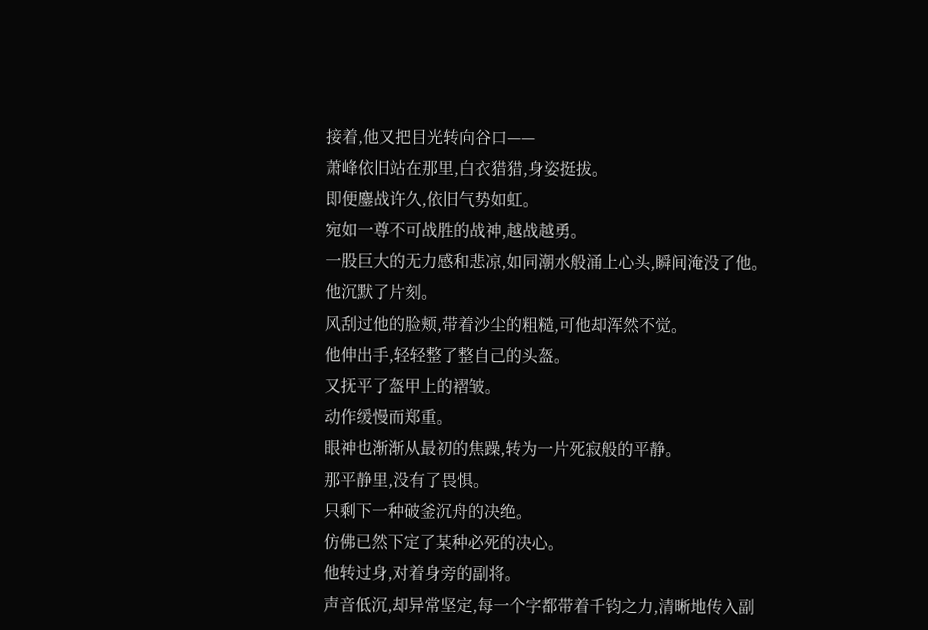接着,他又把目光转向谷口——
萧峰依旧站在那里,白衣猎猎,身姿挺拔。
即便鏖战许久,依旧气势如虹。
宛如一尊不可战胜的战神,越战越勇。
一股巨大的无力感和悲凉,如同潮水般涌上心头,瞬间淹没了他。
他沉默了片刻。
风刮过他的脸颊,带着沙尘的粗糙,可他却浑然不觉。
他伸出手,轻轻整了整自己的头盔。
又抚平了盔甲上的褶皱。
动作缓慢而郑重。
眼神也渐渐从最初的焦躁,转为一片死寂般的平静。
那平静里,没有了畏惧。
只剩下一种破釜沉舟的决绝。
仿佛已然下定了某种必死的决心。
他转过身,对着身旁的副将。
声音低沉,却异常坚定,每一个字都带着千钧之力,清晰地传入副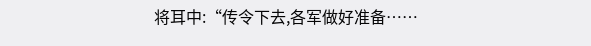将耳中:“传令下去,各军做好准备……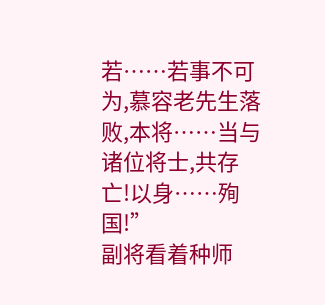若……若事不可为,慕容老先生落败,本将……当与诸位将士,共存亡!以身……殉国!”
副将看着种师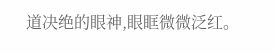道决绝的眼神,眼眶微微泛红。